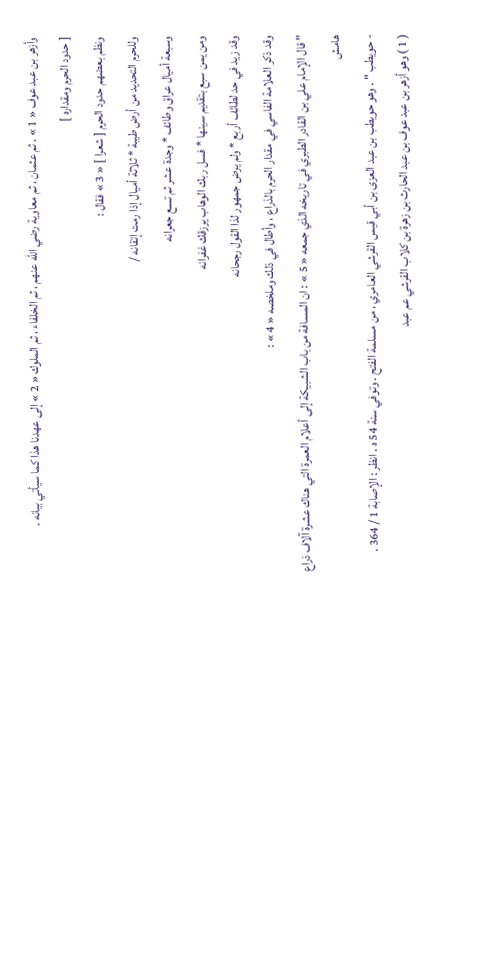وأزهر بن عبد عوف « 1 » . ثم عثمان ، ثم معاوية رضي اللّه عنهم ، ثم الخلفاء ، ثم الملوك « 2 » إلى عهدنا هذا كما سيأتي بيانه .
[ حدود الحرم ومقداره ]
ونظم بعضهم حدود الحرم [ شعرا ] « 3 » فقال :
وللحرم التحديد من أرض طيبة * ثلاثة أميال إذا رمت إتقانه /
وسبعة أميال عراق وطائف * وجدة عشر ثم تسع جعرانه
ومن يمن سبع بتقديم سينها * فسل ربك الوهاب يرزقك غفرانه
وقد زيد في حد لطائف أربع * ولم يرض جمهور لذا القول رجحانه
وقد ذكر العلامة الفاسي في مقدار الحرم بالذراع ، وأطال في ذلك وملخصه « 4 » :
" قال الإمام علي بن القادر الطبري في تاريخه الذي جمعه « 5 » : ان المسافة من باب الشبيكة إلى أعلام العمرة التي هناك عشرة آلاف ذراع
هامش
- حويطب " . وهو حويطب بن عبد العزى بن أبي قيس القرشي العامري ، من مسلمة الفتح . وتوفي سنة 54 ه . انظر : الإصابة 1 / 364 .
( 1 ) وهو أزهر بن عبد عوف بن عبد الحارث بن زهرة بن كلاب القرشي عم عبد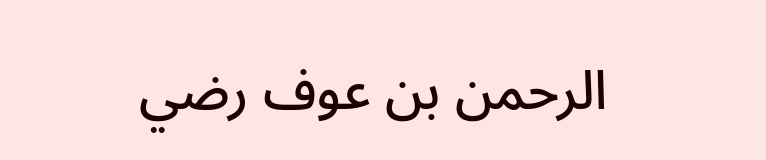الرحمن بن عوف رضي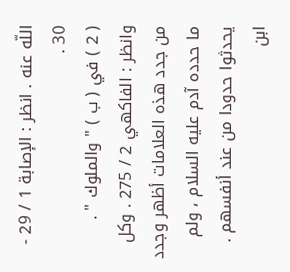اللّه عنه . انظر : الإصابة 1 / 29 - 30 .
( 2 ) في ( ب ) " والملوك " . وانظر : الفاكهي 2 / 275 . وكل من جدد هذه العلامات أظهر وجدد ما حدده آدم عليه السلام ، ولم يحدثوا حدودا من عند أنفسهم .
ابن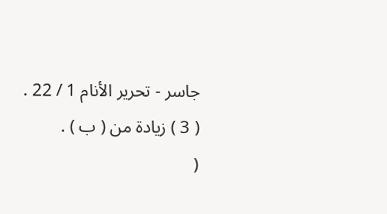جاسر - تحرير الأنام 1 / 22 .
( 3 ) زيادة من ( ب ) .
(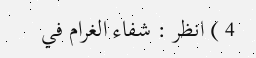4 ) انظر : شفاء الغرام في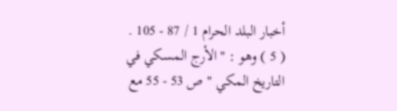أخبار البلد الحرام 1 / 87 - 105 .
( 5 ) وهو : " الأرج المسكي في التاريخ المكي " ص 53 - 55 مع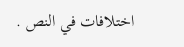اختلافات في النص .